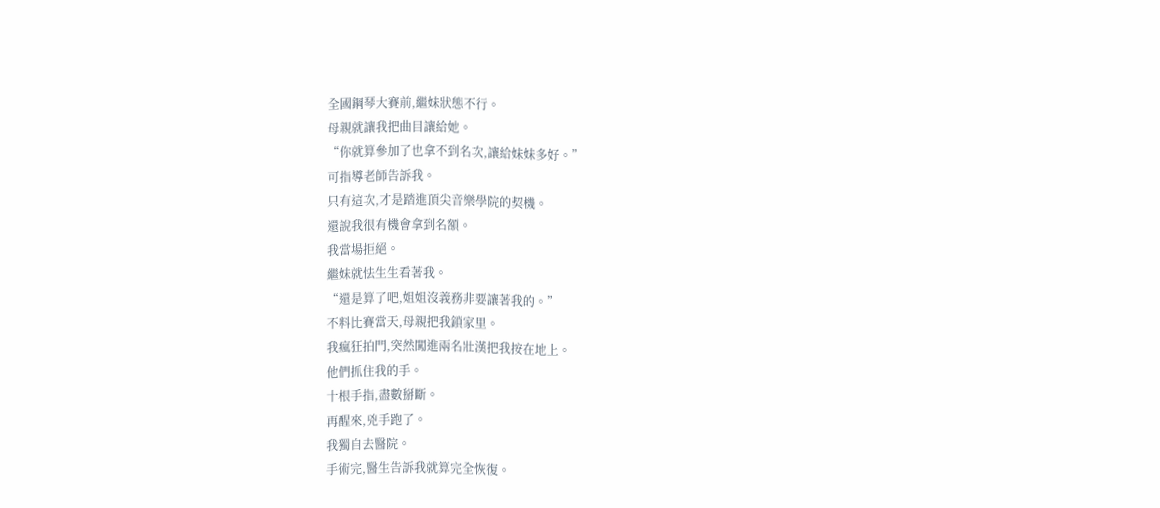全國鋼琴大賽前,繼妹狀態不行。
母親就讓我把曲目讓給她。
“你就算參加了也拿不到名次,讓給妹妹多好。”
可指導老師告訴我。
只有這次,才是踏進頂尖音樂學院的契機。
還說我很有機會拿到名額。
我當場拒絕。
繼妹就怯生生看著我。
“還是算了吧,姐姐沒義務非要讓著我的。”
不料比賽當天,母親把我鎖家里。
我瘋狂拍門,突然闖進兩名壯漢把我按在地上。
他們抓住我的手。
十根手指,盡數掰斷。
再醒來,兇手跑了。
我獨自去醫院。
手術完,醫生告訴我就算完全恢復。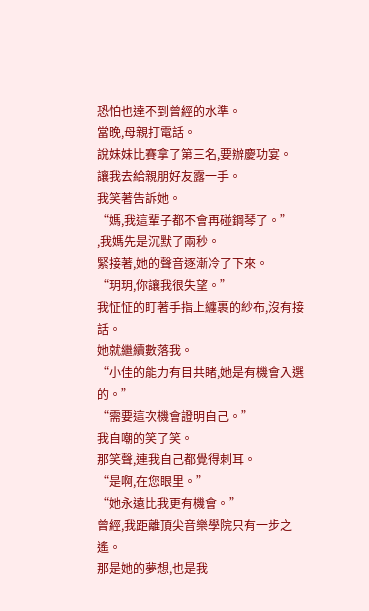恐怕也達不到曾經的水準。
當晚,母親打電話。
說妹妹比賽拿了第三名,要辦慶功宴。
讓我去給親朋好友露一手。
我笑著告訴她。
“媽,我這輩子都不會再碰鋼琴了。”
,我媽先是沉默了兩秒。
緊接著,她的聲音逐漸冷了下來。
“玥玥,你讓我很失望。”
我怔怔的盯著手指上纏裹的紗布,沒有接話。
她就繼續數落我。
“小佳的能力有目共睹,她是有機會入選的。”
“需要這次機會證明自己。”
我自嘲的笑了笑。
那笑聲,連我自己都覺得刺耳。
“是啊,在您眼里。”
“她永遠比我更有機會。”
曾經,我距離頂尖音樂學院只有一步之遙。
那是她的夢想,也是我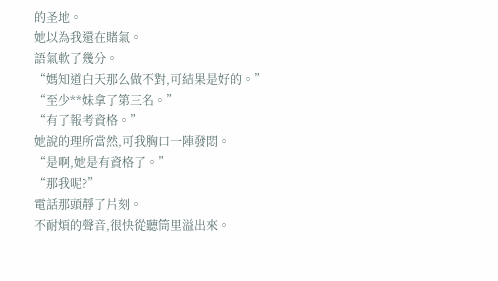的圣地。
她以為我還在賭氣。
語氣軟了幾分。
“媽知道白天那么做不對,可結果是好的。”
“至少**妹拿了第三名。”
“有了報考資格。”
她說的理所當然,可我胸口一陣發悶。
“是啊,她是有資格了。”
“那我呢?”
電話那頭靜了片刻。
不耐煩的聲音,很快從聽筒里溢出來。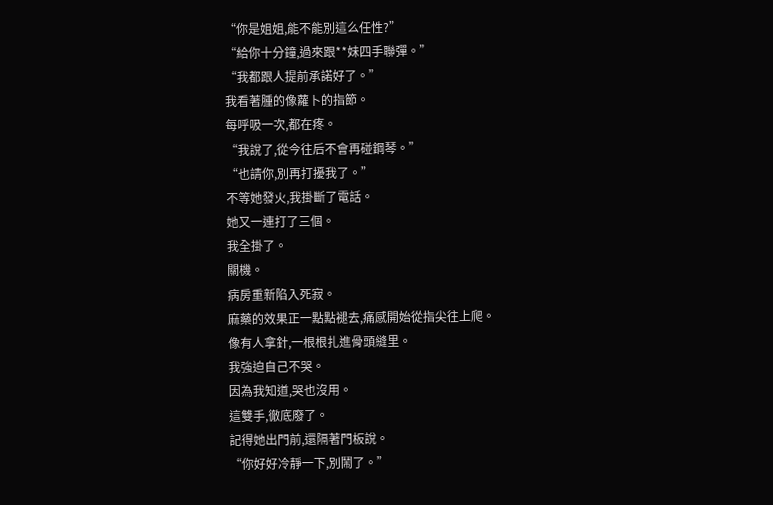“你是姐姐,能不能別這么任性?”
“給你十分鐘,過來跟**妹四手聯彈。”
“我都跟人提前承諾好了。”
我看著腫的像蘿卜的指節。
每呼吸一次,都在疼。
“我說了,從今往后不會再碰鋼琴。”
“也請你,別再打擾我了。”
不等她發火,我掛斷了電話。
她又一連打了三個。
我全掛了。
關機。
病房重新陷入死寂。
麻藥的效果正一點點褪去,痛感開始從指尖往上爬。
像有人拿針,一根根扎進骨頭縫里。
我強迫自己不哭。
因為我知道,哭也沒用。
這雙手,徹底廢了。
記得她出門前,還隔著門板說。
“你好好冷靜一下,別鬧了。”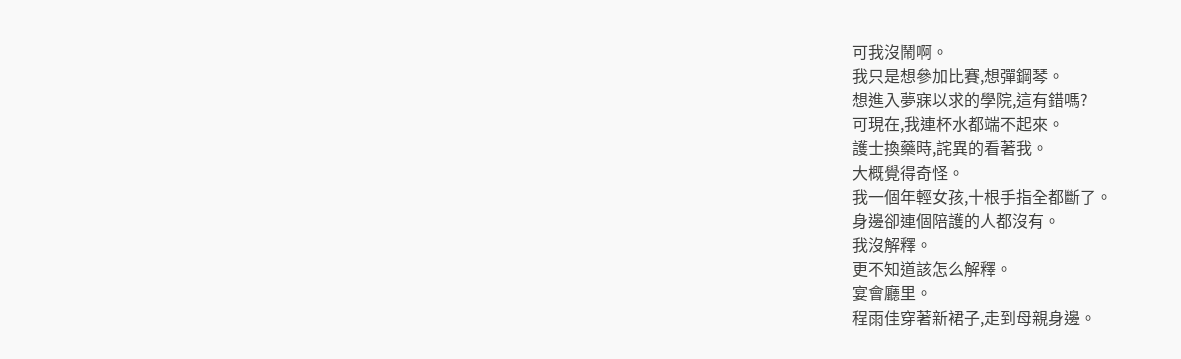可我沒鬧啊。
我只是想參加比賽,想彈鋼琴。
想進入夢寐以求的學院,這有錯嗎?
可現在,我連杯水都端不起來。
護士換藥時,詫異的看著我。
大概覺得奇怪。
我一個年輕女孩,十根手指全都斷了。
身邊卻連個陪護的人都沒有。
我沒解釋。
更不知道該怎么解釋。
宴會廳里。
程雨佳穿著新裙子,走到母親身邊。